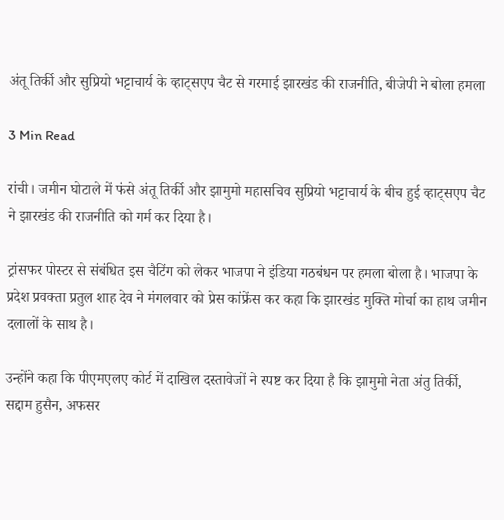अंतू तिर्की और सुप्रियो भट्टाचार्य के व्हाट्सएप चैट से गरमाई झारखंड की राजनीति, बीजेपी ने बोला हमला

3 Min Read

रांची। जमीन घोटाले में फंसे अंतू तिर्की और झामुमो महासचिव सुप्रियो भट्टाचार्य के बीच हुई व्हाट्सएप चैट ने झारखंड की राजनीति को गर्म कर दिया है।

ट्रांसफर पोस्टर से संबंधित इस चैटिंग को लेकर भाजपा ने इंडिया गठबंधन पर हमला बोला है। भाजपा के प्रदेश प्रवक्ता प्रतुल शाह देव ने मंगलवार को प्रेस कांफ्रेंस कर कहा कि झारखंड मुक्ति मोर्चा का हाथ जमीन दलालों के साथ है।

उन्होंने कहा कि पीएमएलए कोर्ट में दाखिल दस्तावेजों ने स्पष्ट कर दिया है कि झामुमो नेता अंतु तिर्की, सद्दाम हुसैन, अफसर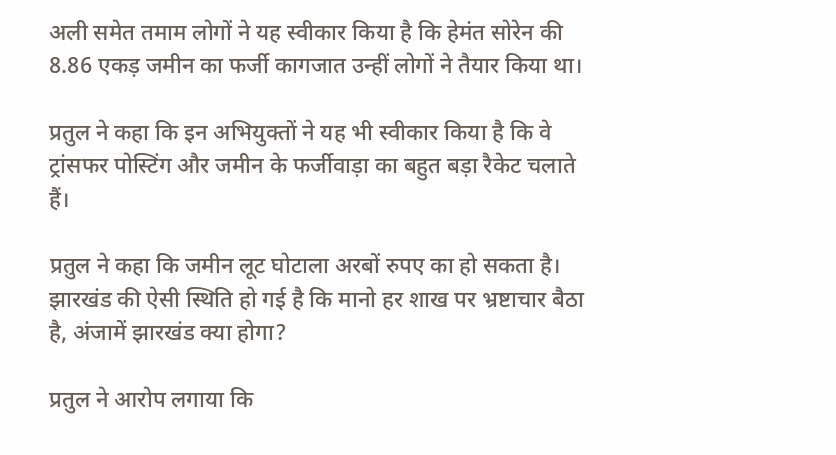अली समेत तमाम लोगों ने यह स्वीकार किया है कि हेमंत सोरेन की 8.86 एकड़ जमीन का फर्जी कागजात उन्हीं लोगों ने तैयार किया था।

प्रतुल ने कहा कि इन अभियुक्तों ने यह भी स्वीकार किया है कि वे ट्रांसफर पोस्टिंग और जमीन के फर्जीवाड़ा का बहुत बड़ा रैकेट चलाते हैं।

प्रतुल ने कहा कि जमीन लूट घोटाला अरबों रुपए का हो सकता है। झारखंड की ऐसी स्थिति हो गई है कि मानो हर शाख पर भ्रष्टाचार बैठा है, अंजामें झारखंड क्या होगा?

प्रतुल ने आरोप लगाया कि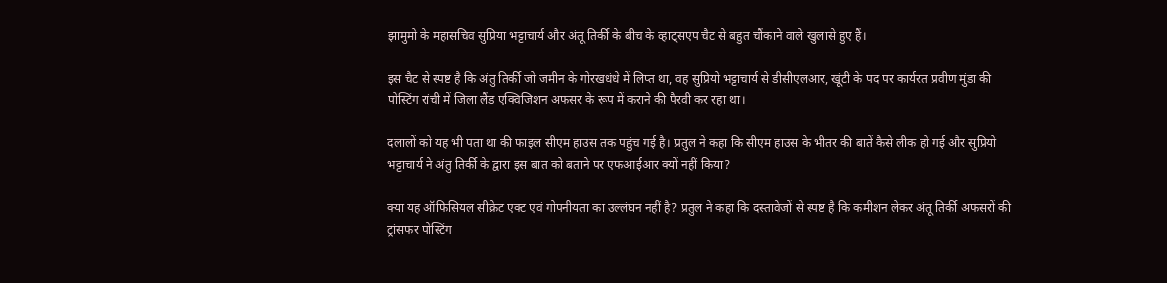झामुमो के महासचिव सुप्रिया भट्टाचार्य और अंतू तिर्की के बीच के व्हाट्सएप चैट से बहुत चौंकाने वाले खुलासे हुए हैं।

इस चैट से स्पष्ट है कि अंतु तिर्की जो जमीन के गोरखधंधे में लिप्त था, वह सुप्रियो भट्टाचार्य से डीसीएलआर, खूंटी के पद पर कार्यरत प्रवीण मुंडा की पोस्टिंग रांची में जिला लैंड एक्विजिशन अफसर के रूप में कराने की पैरवी कर रहा था।

दलालों को यह भी पता था की फाइल सीएम हाउस तक पहुंच गई है। प्रतुल ने कहा कि सीएम हाउस के भीतर की बातें कैसे लीक हो गई और सुप्रियो भट्टाचार्य ने अंतु तिर्की के द्वारा इस बात को बताने पर एफआईआर क्यों नहीं किया?

क्या यह ऑफिसियल सीक्रेट एक्ट एवं गोपनीयता का उल्लंघन नहीं है? प्रतुल ने कहा कि दस्तावेजों से स्पष्ट है कि कमीशन लेकर अंतू तिर्की अफसरों की ट्रांसफर पोस्टिंग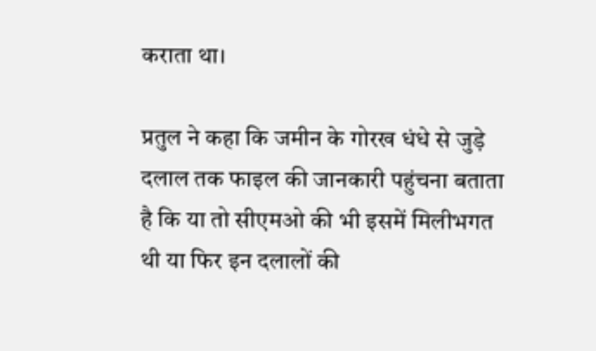कराता था।

प्रतुल ने कहा कि जमीन के गोरख धंधे से जुड़े दलाल तक फाइल की जानकारी पहुंचना बताता है कि या तो सीएमओ की भी इसमें मिलीभगत थी या फिर इन दलालों की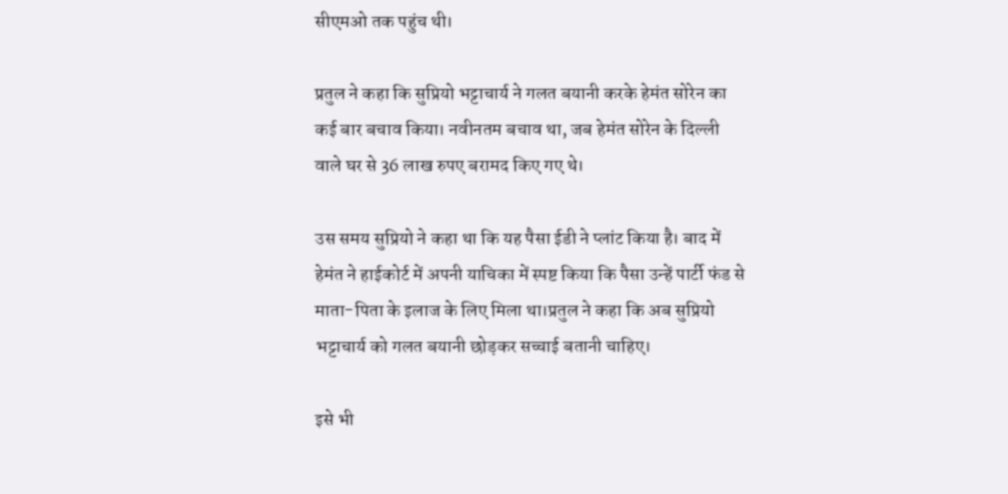सीएमओ तक पहुंच थी।

प्रतुल ने कहा कि सुप्रियो भट्टाचार्य ने गलत बयानी करके हेमंत सोरेन का कई बार बचाव किया। नवीनतम बचाव था, जब हेमंत सोरेन के दिल्ली वाले घर से 36 लाख रुपए बरामद किए गए थे।

उस समय सुप्रियो ने कहा था कि यह पैसा ईडी ने प्लांट किया है। बाद में हेमंत ने हाईकोर्ट में अपनी याचिका में स्पष्ट किया कि पैसा उन्हें पार्टी फंड से माता-पिता के इलाज के लिए मिला था।प्रतुल ने कहा कि अब सुप्रियो भट्टाचार्य को गलत बयानी छोड़कर सच्चाई बतानी चाहिए।

इसे भी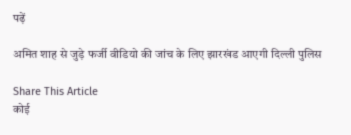पढ़ें

अमित शाह से जुड़े फर्जी वीडियो की जांच के लिए झारखंड आएगी दिल्ली पुलिस

Share This Article
कोई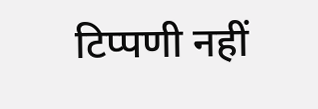टिप्पणी नहीं